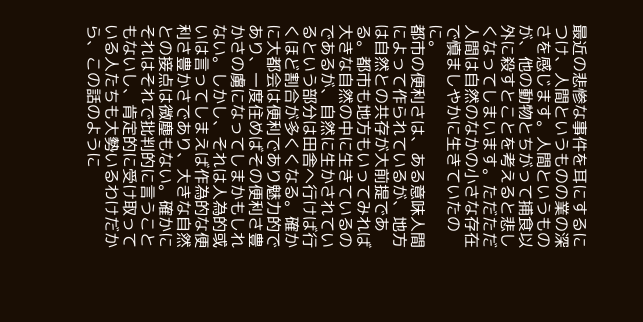最近の悲惨な事件を耳にするにつけ、人間というものの業の深さを感じます。人間というものが、他の動物とちがって捕食以外に殺すとことを考えると悲しくなってしまいます。ただただ人間は自然のなかの小さな存在で慎ましやかに生きていたのに。
都市の便利さは、ある意味人間によって作られているが、地方は自然との共存が大前提である。都市も地方もいってみれば大きな自然の中に生きているのであるが、自然に生かされているという部分は田舎へ行けば行くほど割合が多くくなる。確かに大都会は便利であり魅力的であり、一度住めばその便利さ豊かさの虜になってしまかもしれない。しかし、それは人為的或いは言ってしまえば作為的な便利さ豊かさであり、大きな自然との接点は微塵もない。確かにそれはそれで批判的に言うこともないし、肯定的に受け取っている人たちも大勢いるわけだから、この話のように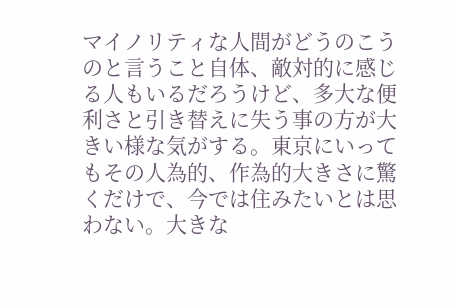マイノリティな人間がどうのこうのと言うこと自体、敵対的に感じる人もいるだろうけど、多大な便利さと引き替えに失う事の方が大きい様な気がする。東京にいってもその人為的、作為的大きさに驚くだけで、今では住みたいとは思わない。大きな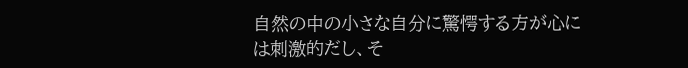自然の中の小さな自分に驚愕する方が心には刺激的だし、そ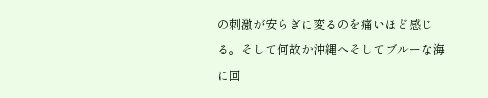の刺激が安らぎに変るのを痛いほど感じる。そして何故か沖縄へそしてブルーな海に回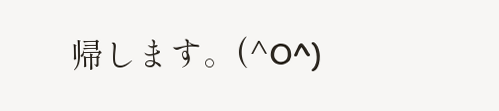帰します。(^O^)